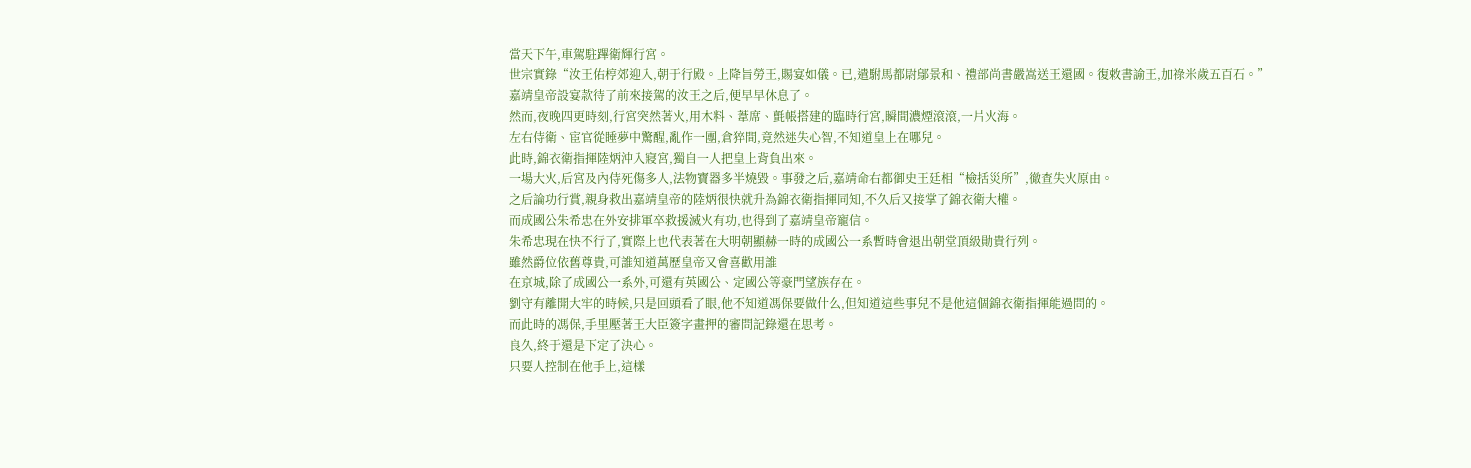當天下午,車駕駐蹕衛輝行宮。
世宗實錄“汝王佑梈郊迎入,朝于行殿。上降旨勞王,賜宴如儀。已,遣駙馬都尉鄔景和、禮部尚書嚴嵩送王還國。復敕書諭王,加祿米歲五百石。”
嘉靖皇帝設宴款待了前來接駕的汝王之后,便早早休息了。
然而,夜晚四更時刻,行宮突然著火,用木料、葦席、氈帳搭建的臨時行宮,瞬間濃煙滾滾,一片火海。
左右侍衛、宦官從睡夢中驚醒,亂作一團,倉猝間,竟然迷失心智,不知道皇上在哪兒。
此時,錦衣衛指揮陸炳沖入寢宮,獨自一人把皇上背負出來。
一場大火,后宮及內侍死傷多人,法物寶器多半燒毀。事發之后,嘉靖命右都御史王廷相“檢括災所”,徹查失火原由。
之后論功行賞,親身救出嘉靖皇帝的陸炳很快就升為錦衣衛指揮同知,不久后又接掌了錦衣衛大權。
而成國公朱希忠在外安排軍卒救援滅火有功,也得到了嘉靖皇帝寵信。
朱希忠現在快不行了,實際上也代表著在大明朝顯赫一時的成國公一系暫時會退出朝堂頂級勛貴行列。
雖然爵位依舊尊貴,可誰知道萬歷皇帝又會喜歡用誰
在京城,除了成國公一系外,可還有英國公、定國公等豪門望族存在。
劉守有離開大牢的時候,只是回頭看了眼,他不知道馮保要做什么,但知道這些事兒不是他這個錦衣衛指揮能過問的。
而此時的馮保,手里壓著王大臣簽字畫押的審問記錄還在思考。
良久,終于還是下定了決心。
只要人控制在他手上,這樣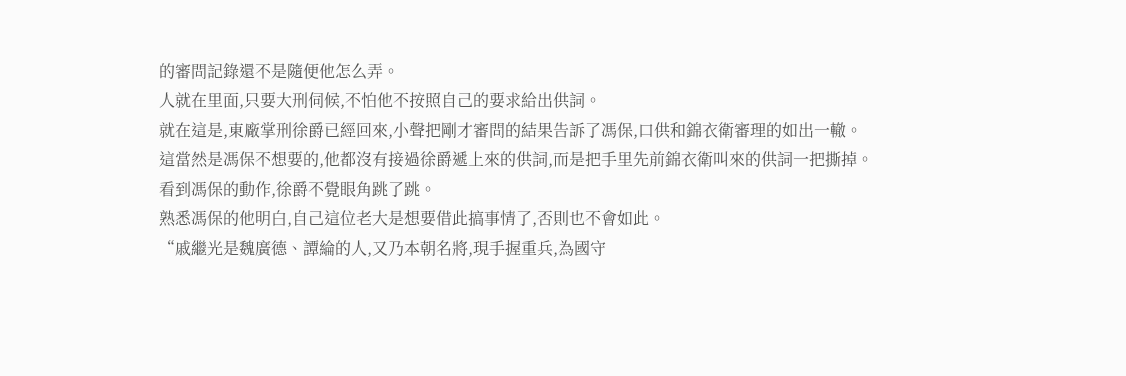的審問記錄還不是隨便他怎么弄。
人就在里面,只要大刑伺候,不怕他不按照自己的要求給出供詞。
就在這是,東廠掌刑徐爵已經回來,小聲把剛才審問的結果告訴了馮保,口供和錦衣衛審理的如出一轍。
這當然是馮保不想要的,他都沒有接過徐爵遞上來的供詞,而是把手里先前錦衣衛叫來的供詞一把撕掉。
看到馮保的動作,徐爵不覺眼角跳了跳。
熟悉馮保的他明白,自己這位老大是想要借此搞事情了,否則也不會如此。
“戚繼光是魏廣德、譚綸的人,又乃本朝名將,現手握重兵,為國守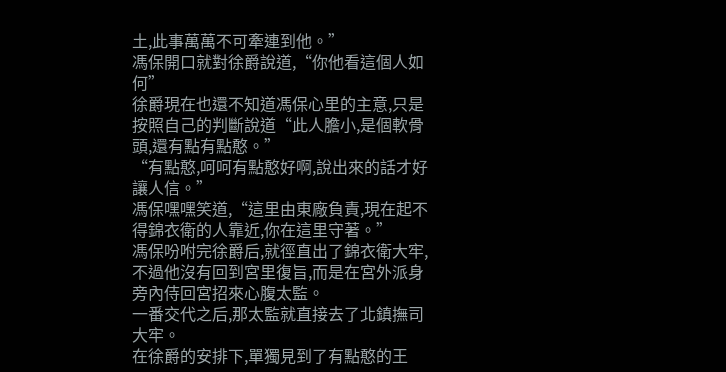土,此事萬萬不可牽連到他。”
馮保開口就對徐爵說道,“你他看這個人如何”
徐爵現在也還不知道馮保心里的主意,只是按照自己的判斷說道“此人膽小,是個軟骨頭,還有點有點憨。”
“有點憨,呵呵有點憨好啊,說出來的話才好讓人信。”
馮保嘿嘿笑道,“這里由東廠負責,現在起不得錦衣衛的人靠近,你在這里守著。”
馮保吩咐完徐爵后,就徑直出了錦衣衛大牢,不過他沒有回到宮里復旨,而是在宮外派身旁內侍回宮招來心腹太監。
一番交代之后,那太監就直接去了北鎮撫司大牢。
在徐爵的安排下,單獨見到了有點憨的王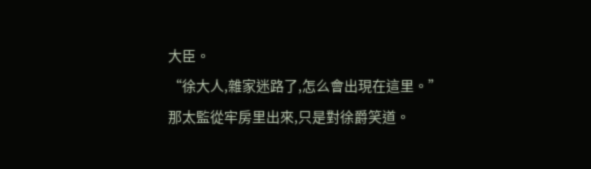大臣。
“徐大人,雜家迷路了,怎么會出現在這里。”
那太監從牢房里出來,只是對徐爵笑道。